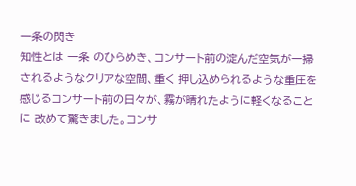一条の閃き
知性とは 一条 のひらめき、コンサート前の淀んだ空気が一掃されるようなクリアな空間、重く 押し込められるような重圧を感じるコンサート前の日々が、霧が晴れたように軽くなることに 改めて驚きました。コンサ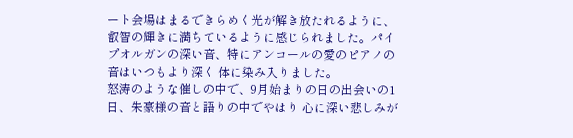ート会場はまるできらめく光が解き放たれるように、叡智の輝きに満ちているように感じられました。パイプオルガンの深い音、特にアンコールの愛のピアノの音はいつもより深く 体に染み入りました。
怒涛のような催しの中で、9月始まりの日の出会いの1日、朱豪様の音と語りの中でやはり 心に深い悲しみが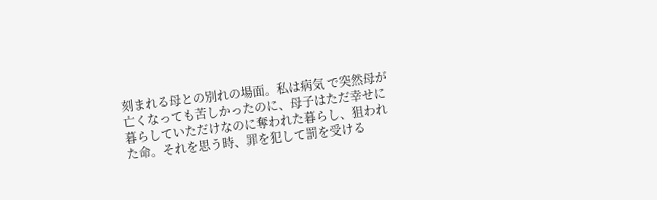刻まれる母との別れの場面。私は病気 で突然母が亡くなっても苦しかったのに、母子はただ幸せに暮らしていただけなのに奪われた暮らし、狙われた命。それを思う時、罪を犯して罰を受ける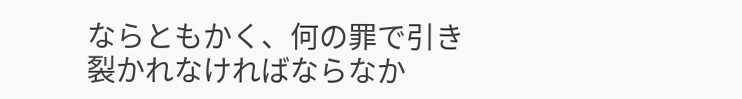ならともかく、何の罪で引き裂かれなければならなか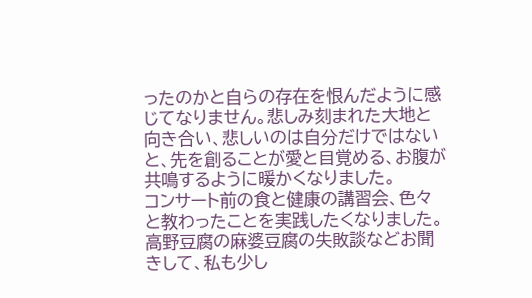ったのかと自らの存在を恨んだように感じてなりません。悲しみ刻まれた大地と向き合い、悲しいのは自分だけではないと、先を創ることが愛と目覚める、お腹が共鳴するように暖かくなりました。
コンサート前の食と健康の講習会、色々と教わったことを実践したくなりました。高野豆腐の麻婆豆腐の失敗談などお聞きして、私も少し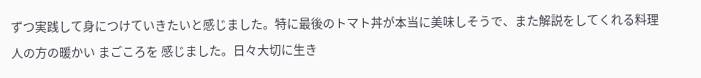ずつ実践して身につけていきたいと感じました。特に最後のトマト丼が本当に美味しそうで、また解説をしてくれる料理人の方の暖かい まごころを 感じました。日々大切に生き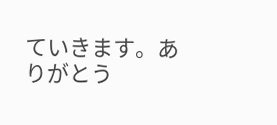ていきます。ありがとう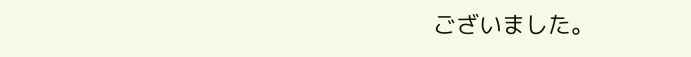ございました。